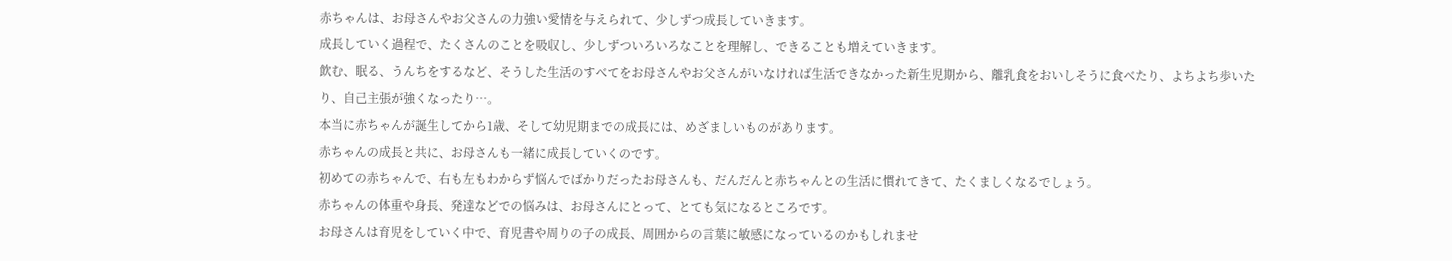赤ちゃんは、お母さんやお父さんの力強い愛情を与えられて、少しずつ成長していきます。
成長していく過程で、たくさんのことを吸収し、少しずついろいろなことを理解し、できることも増えていきます。
飲む、眠る、うんちをするなど、そうした生活のすべてをお母さんやお父さんがいなければ生活できなかった新生児期から、離乳食をおいしそうに食べたり、よちよち歩いたり、自己主張が強くなったり…。
本当に赤ちゃんが誕生してから1歳、そして幼児期までの成長には、めざましいものがあります。
赤ちゃんの成長と共に、お母さんも一緒に成長していくのです。
初めての赤ちゃんで、右も左もわからず悩んでばかりだったお母さんも、だんだんと赤ちゃんとの生活に慣れてきて、たくましくなるでしょう。
赤ちゃんの体重や身長、発達などでの悩みは、お母さんにとって、とても気になるところです。
お母さんは育児をしていく中で、育児書や周りの子の成長、周囲からの言葉に敏感になっているのかもしれませ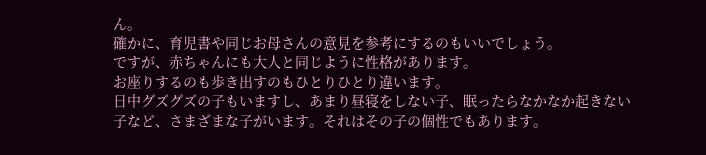ん。
確かに、育児書や同じお母さんの意見を参考にするのもいいでしょう。
ですが、赤ちゃんにも大人と同じように性格があります。
お座りするのも歩き出すのもひとりひとり違います。
日中グズグズの子もいますし、あまり昼寝をしない子、眠ったらなかなか起きない子など、さまざまな子がいます。それはその子の個性でもあります。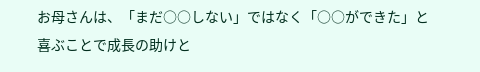お母さんは、「まだ○○しない」ではなく「○○ができた」と喜ぶことで成長の助けと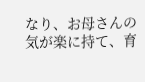なり、お母さんの気が楽に持て、育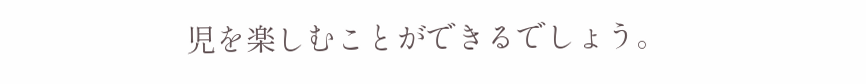児を楽しむことができるでしょう。